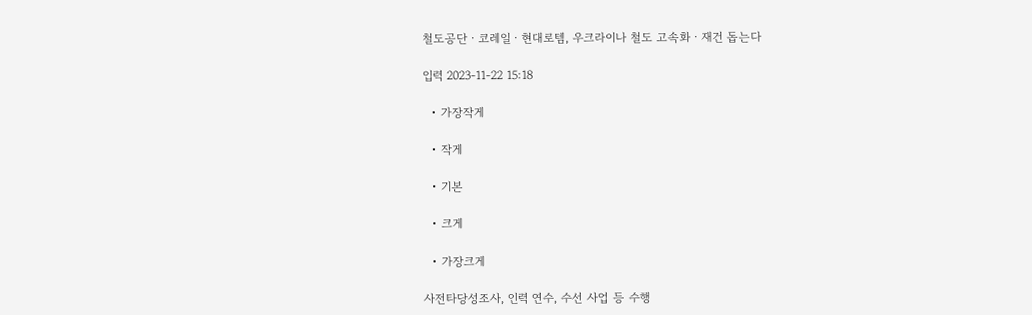철도공단ㆍ코레일ㆍ현대로템, 우크라이나 철도 고속화ㆍ재건 돕는다

입력 2023-11-22 15:18

  • 가장작게

  • 작게

  • 기본

  • 크게

  • 가장크게

사전타당성조사, 인력 연수, 수선 사업 등 수행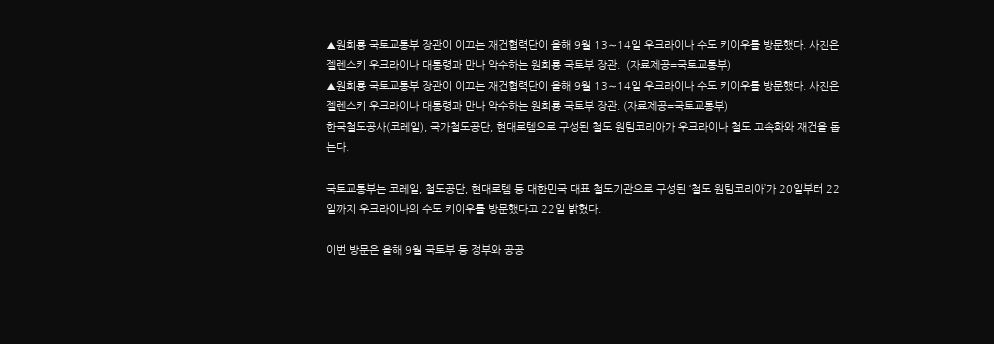▲원희룡 국토교통부 장관이 이끄는 재건협력단이 올해 9월 13∼14일 우크라이나 수도 키이우를 방문했다. 사진은 젤렌스키 우크라이나 대통령과 만나 악수하는 원희룡 국토부 장관.  (자료제공=국토교통부)
▲원희룡 국토교통부 장관이 이끄는 재건협력단이 올해 9월 13∼14일 우크라이나 수도 키이우를 방문했다. 사진은 젤렌스키 우크라이나 대통령과 만나 악수하는 원희룡 국토부 장관. (자료제공=국토교통부)
한국철도공사(코레일), 국가철도공단, 현대로템으로 구성된 철도 원팀코리아가 우크라이나 철도 고속화와 재건을 돕는다.

국토교통부는 코레일, 철도공단, 현대로템 등 대한민국 대표 철도기관으로 구성된 ‘철도 원팀코리아’가 20일부터 22일까지 우크라이나의 수도 키이우를 방문했다고 22일 밝혔다.

이번 방문은 올해 9월 국토부 등 정부와 공공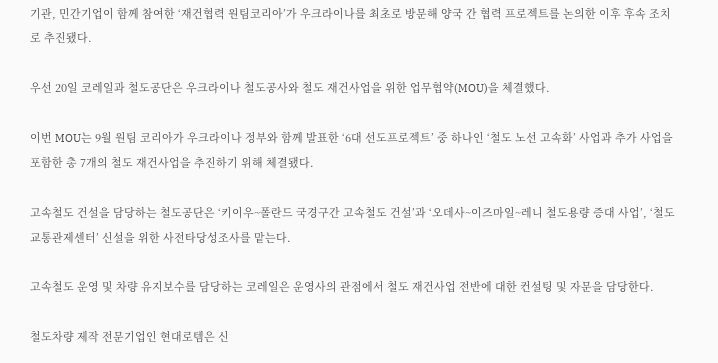기관, 민간기업이 함께 참여한 ‘재건협력 원팀코리아’가 우크라이나를 최초로 방문해 양국 간 협력 프로젝트를 논의한 이후 후속 조치로 추진됐다.

우선 20일 코레일과 철도공단은 우크라이나 철도공사와 철도 재건사업을 위한 업무협약(MOU)을 체결했다.

이번 MOU는 9월 원팀 코리아가 우크라이나 정부와 함께 발표한 ‘6대 선도프로젝트’ 중 하나인 ‘철도 노선 고속화’ 사업과 추가 사업을 포함한 총 7개의 철도 재건사업을 추진하기 위해 체결됐다.

고속철도 건설을 담당하는 철도공단은 ‘키이우~폴란드 국경구간 고속철도 건설’과 ‘오데사~이즈마일~레니 철도용량 증대 사업’, ‘철도교통관제센터’ 신설을 위한 사전타당성조사를 맡는다.

고속철도 운영 및 차량 유지보수를 담당하는 코레일은 운영사의 관점에서 철도 재건사업 전반에 대한 컨설팅 및 자문을 담당한다.

철도차량 제작 전문기업인 현대로템은 신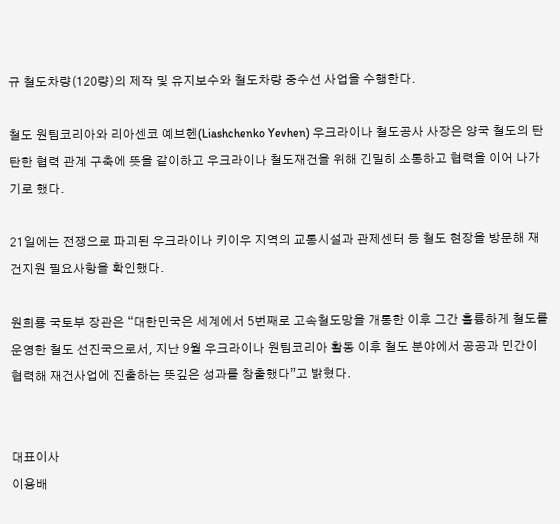규 철도차량(120량)의 제작 및 유지보수와 철도차량 중수선 사업을 수행한다.

철도 원팀코리아와 리아센코 예브헨(Liashchenko Yevhen) 우크라이나 철도공사 사장은 양국 철도의 탄탄한 협력 관계 구축에 뜻을 같이하고 우크라이나 철도재건을 위해 긴밀히 소통하고 협력을 이어 나가기로 했다.

21일에는 전쟁으로 파괴된 우크라이나 키이우 지역의 교통시설과 관제센터 등 철도 현장을 방문해 재건지원 필요사항을 확인했다.

원희룡 국토부 장관은 “대한민국은 세계에서 5번째로 고속철도망을 개통한 이후 그간 훌륭하게 철도를 운영한 철도 선진국으로서, 지난 9월 우크라이나 원팀코리아 활동 이후 철도 분야에서 공공과 민간이 협력해 재건사업에 진출하는 뜻깊은 성과를 창출했다”고 밝혔다.


대표이사
이용배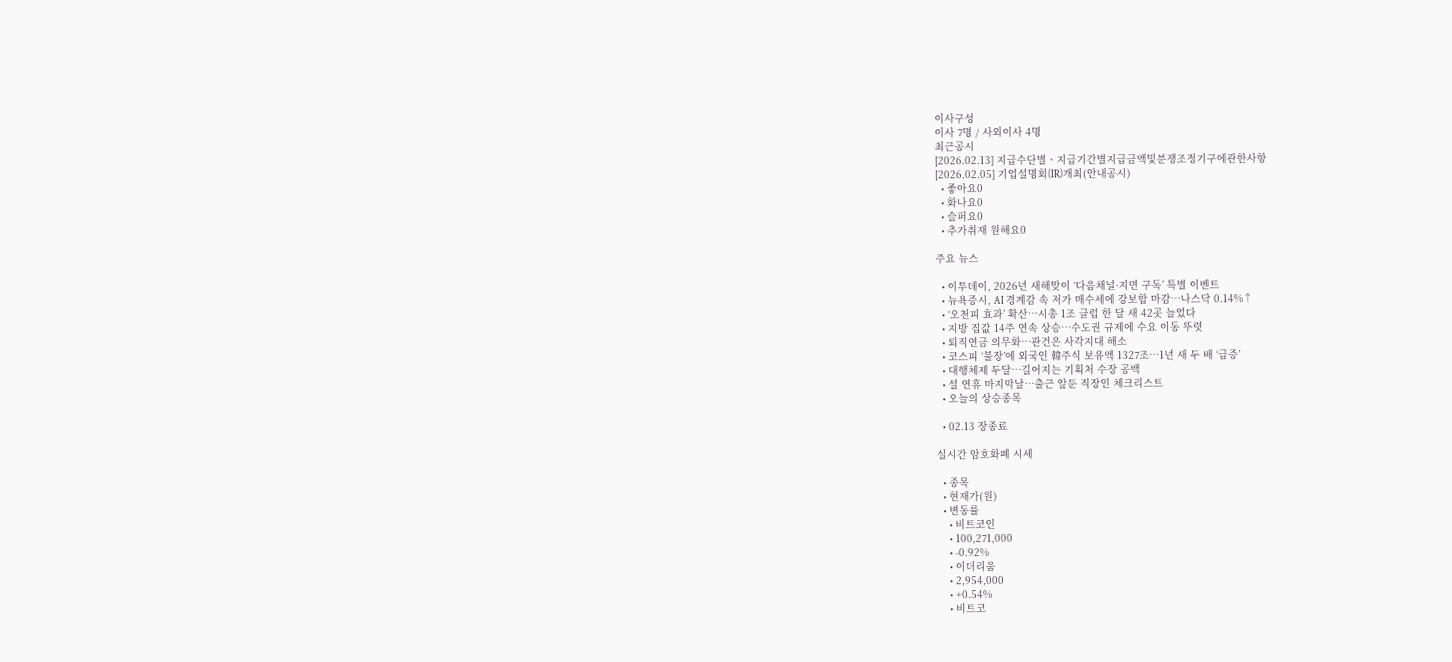이사구성
이사 7명 / 사외이사 4명
최근공시
[2026.02.13] 지급수단별ㆍ지급기간별지급금액및분쟁조정기구에관한사항
[2026.02.05] 기업설명회(IR)개최(안내공시)
  • 좋아요0
  • 화나요0
  • 슬퍼요0
  • 추가취재 원해요0

주요 뉴스

  • 이투데이, 2026년 새해맞이 ‘다음채널·지면 구독’ 특별 이벤트
  • 뉴욕증시, AI 경계감 속 저가 매수세에 강보합 마감…나스닥 0.14%↑
  • ‘오천피 효과’ 확산…시총 1조 클럽 한 달 새 42곳 늘었다
  • 지방 집값 14주 연속 상승⋯수도권 규제에 수요 이동 뚜렷
  • 퇴직연금 의무화⋯관건은 사각지대 해소
  • 코스피 ‘불장’에 외국인 韓주식 보유액 1327조…1년 새 두 배 ‘급증’
  • 대행체제 두달…길어지는 기획처 수장 공백
  • 설 연휴 마지막날…출근 앞둔 직장인 체크리스트
  • 오늘의 상승종목

  • 02.13 장종료

실시간 암호화폐 시세

  • 종목
  • 현재가(원)
  • 변동률
    • 비트코인
    • 100,271,000
    • -0.92%
    • 이더리움
    • 2,954,000
    • +0.54%
    • 비트코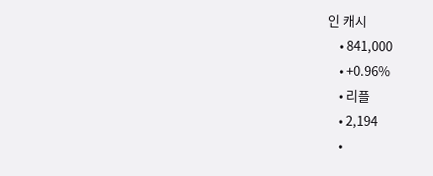인 캐시
    • 841,000
    • +0.96%
    • 리플
    • 2,194
    •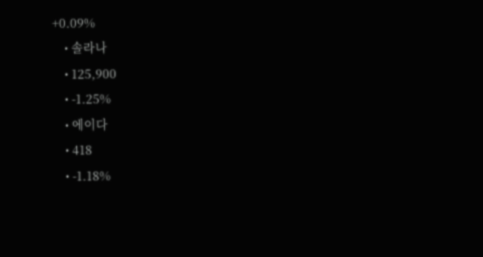+0.09%
    • 솔라나
    • 125,900
    • -1.25%
    • 에이다
    • 418
    • -1.18%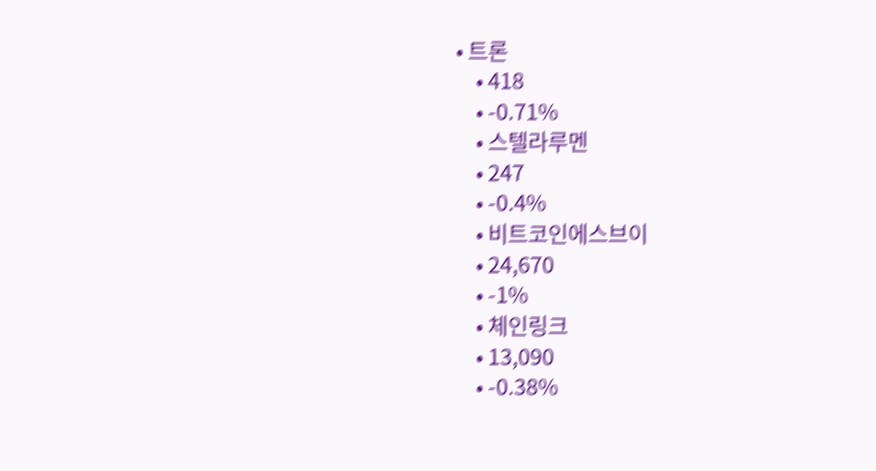• 트론
    • 418
    • -0.71%
    • 스텔라루멘
    • 247
    • -0.4%
    • 비트코인에스브이
    • 24,670
    • -1%
    • 체인링크
    • 13,090
    • -0.38%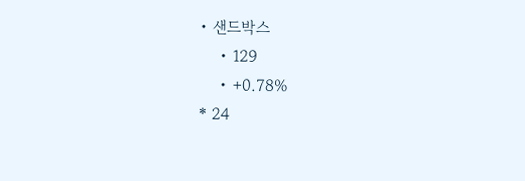• 샌드박스
    • 129
    • +0.78%
* 24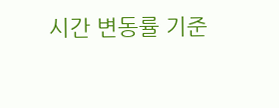시간 변동률 기준